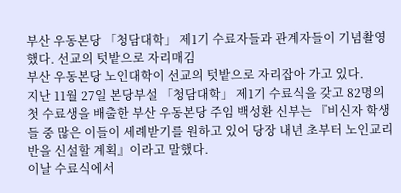부산 우동본당 「청담대학」 제1기 수료자들과 관계자들이 기념촬영했다. 선교의 텃밭으로 자리매김
부산 우동본당 노인대학이 선교의 텃밭으로 자리잡아 가고 있다.
지난 11월 27일 본당부설 「청담대학」 제1기 수료식을 갖고 82명의 첫 수료생을 배출한 부산 우동본당 주임 백성환 신부는 『비신자 학생들 중 많은 이들이 세례받기를 원하고 있어 당장 내년 초부터 노인교리반을 신설할 계획』이라고 말했다.
이날 수료식에서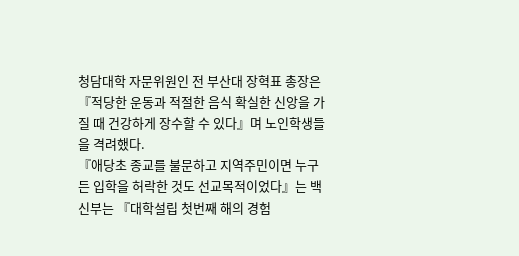청담대학 자문위원인 전 부산대 장혁표 총장은 『적당한 운동과 적절한 음식 확실한 신앙을 가질 때 건강하게 장수할 수 있다』며 노인학생들을 격려했다.
『애당초 종교를 불문하고 지역주민이면 누구든 입학을 허락한 것도 선교목적이었다』는 백신부는 『대학설립 첫번째 해의 경험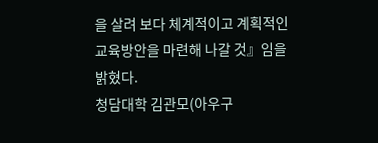을 살려 보다 체계적이고 계획적인 교육방안을 마련해 나갈 것』임을 밝혔다.
청담대학 김관모(아우구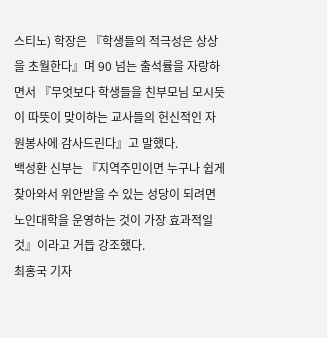스티노) 학장은 『학생들의 적극성은 상상을 초월한다』며 90 넘는 출석률을 자랑하면서 『무엇보다 학생들을 친부모님 모시듯이 따뜻이 맞이하는 교사들의 헌신적인 자원봉사에 감사드린다』고 말했다.
백성환 신부는 『지역주민이면 누구나 쉽게 찾아와서 위안받을 수 있는 성당이 되려면 노인대학을 운영하는 것이 가장 효과적일 것』이라고 거듭 강조했다.
최홍국 기자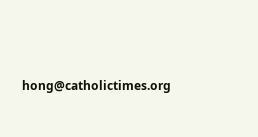hong@catholictimes.org